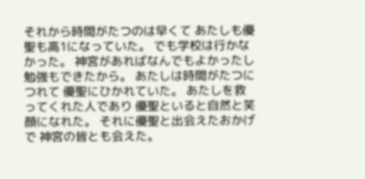それから時間がたつのは早くて あたしも優聖も高1になっていた。 でも学校は行かなかった。 神宮があればなんでもよかったし 勉強もできたから。 あたしは時間がたつにつれて 優聖にひかれていた。 あたしを救ってくれた人であり 優聖といると自然と笑顔になれた。 それに優聖と出会えたおかげで 神宮の皆とも会えた。